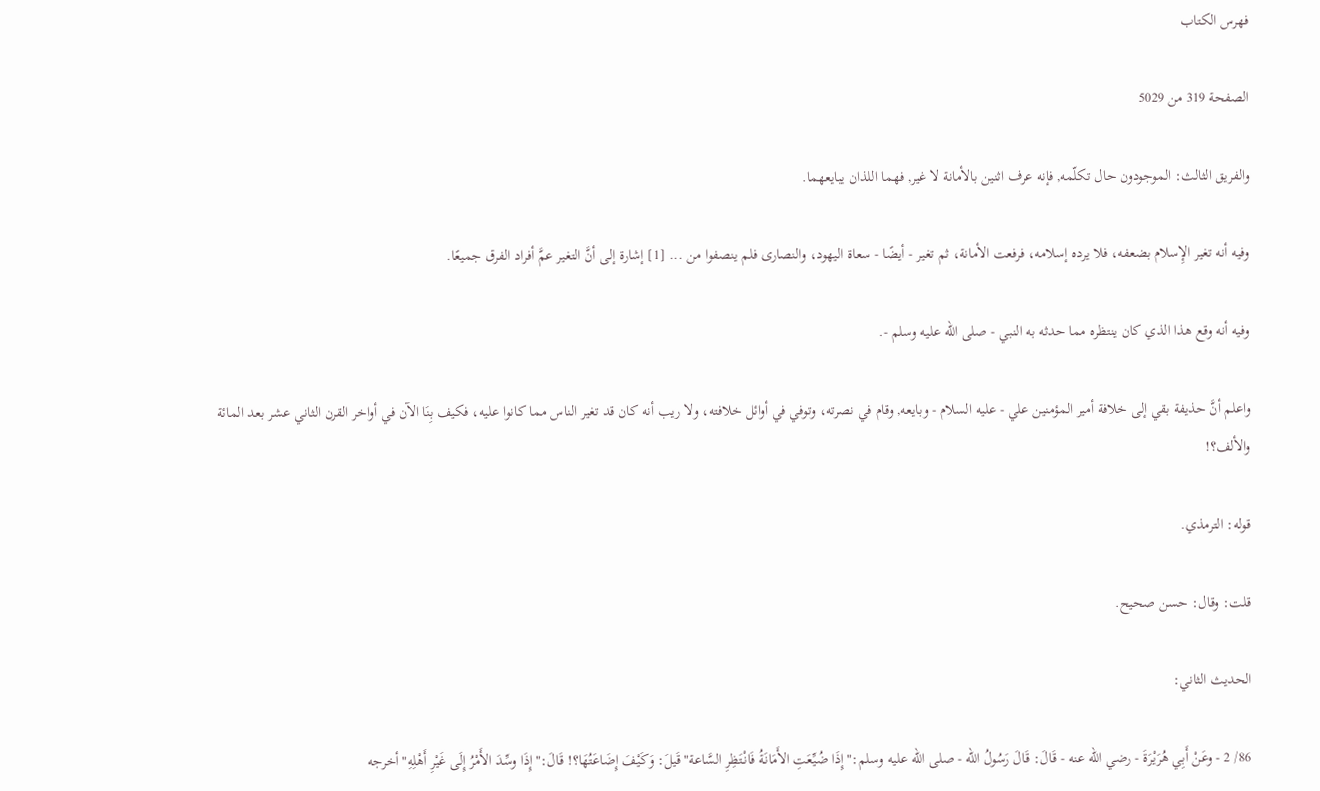فهرس الكتاب

الصفحة 319 من 5029

والفريق الثالث: الموجودون حال تكلّمه, فإنه عرف اثنين بالأمانة لا غير, فهما اللذان يبايعهما.

وفيه أنه تغير الإِسلام بضعفه، فلا يرده إسلامه، فرفعت الأمانة، ثم تغير - أيضًا - سعاة اليهود، والنصارى فلم ينصفوا من ... [1] إشارة إلى أنَّ التغير عمَّ أفراد الفرق جميعًا.

وفيه أنه وقع هذا الذي كان ينتظره مما حدثه به النبي - صلى الله عليه وسلم -.

واعلم أنَّ حذيفة بقي إلى خلافة أمير المؤمنين علي - عليه السلام - وبايعه, وقام في نصرته، وتوفي في أوائل خلافته، ولا ريب أنه كان قد تغير الناس مما كانوا عليه، فكيف بِنَا الآن في أواخر القرن الثاني عشر بعد المائة والألف؟!

قوله: الترمذي.

قلت: وقال: حسن صحيح.

الحديث الثاني:

86/ 2 - وعَنْ أَبِي هُرَيْرَةَ - رضي الله عنه - قَالَ: قَالَ رَسُولُ الله - صلى الله عليه وسلم:"إِذَا ضُيِّعَتِ الأَمَانَةُ فَانْتَظِرِ السَّاعة"قَيلَ: وَكَيْفَ إِضَاعَتُهَا؟! قَالَ:"إِذَا وسِّدَ الأَمْرُ إِلَى غَيْرِ أَهْلِهِ"أخرجه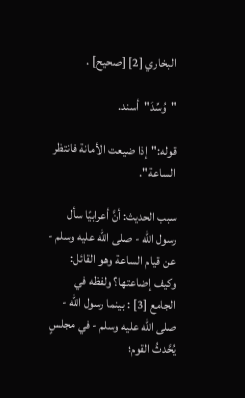البخاري [2] [صحيح] .

"وُسِّدَ"أسند.

قوله:"إذا ضيعت الأمانة فانتظر الساعة".

سبب الحديث: أنَّ أعرابيًا سأل رسول الله - صلى الله عليه وسلم - عن قيام الساعة وهو القائل: وكيف إضاعتها؟ ولفظه في الجامع [3] : بينما رسول الله - صلى الله عليه وسلم - في مجلسٍ يُحَّدثُ القوم؛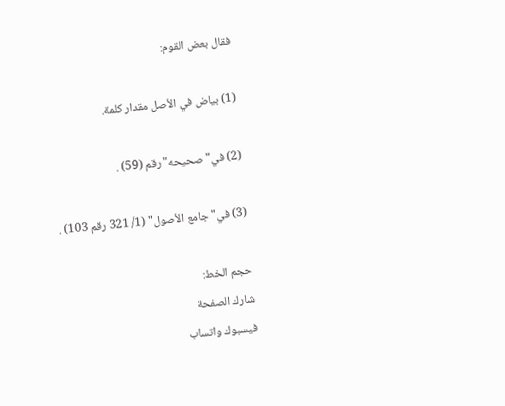فقال بعض القوم:

(1) بياض في الأصل مقدار كلمة.

(2) في"صحيحه"رقم (59) .

(3) في"جامع الأصول" (1/ 321 رقم 103) .

حجم الخط:
شارك الصفحة
فيسبوك واتساب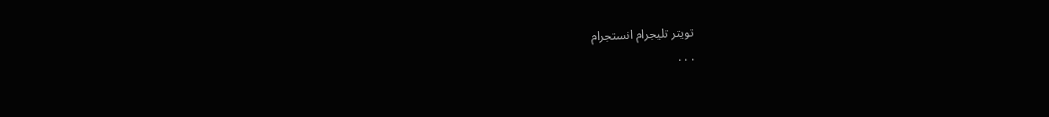تويتر تليجرام انستجرام
. . .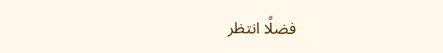فضلًا انتظر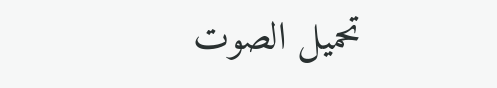تحميل الصوت